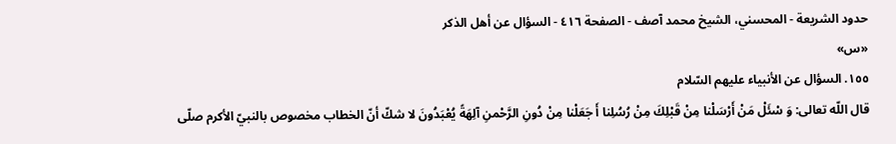حدود الشريعة - المحسني، الشيخ محمد آصف - الصفحة ٤١٦ - السؤال عن أهل الذكر
«س»
١٥٥. السؤال عن الأنبياء عليهم السّلام
قال اللّه تعالى: وَ سْئَلْ مَنْ أَرْسَلْنا مِنْ قَبْلِكَ مِنْ رُسُلِنا أَ جَعَلْنا مِنْ دُونِ الرَّحْمنِ آلِهَةً يُعْبَدُونَ لا شكّ أنّ الخطاب مخصوص بالنبيّ الأكرم صلّى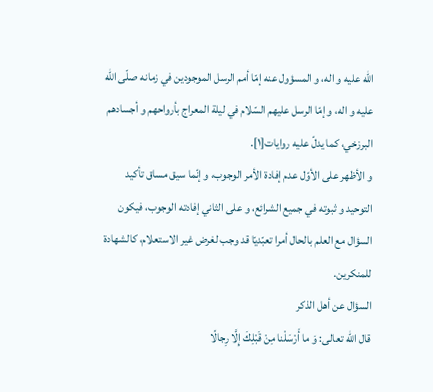اللّه عليه و اله، و المسؤول عنه إمّا أمم الرسل الموجودين في زمانه صلّى اللّه عليه و اله، و إمّا الرسل عليهم السّلام في ليلة المعراج بأرواحهم و أجسادهم البرزخي، كما يدلّ عليه روايات[١].
و الأظهر على الأوّل عدم إفادة الأمر الوجوب، و إنّما سيق مساق تأكيد التوحيد و ثبوته في جميع الشرائع، و على الثاني إفادته الوجوب، فيكون السؤال مع العلم بالحال أمرا تعبّديّا قد وجب لغرض غير الاستعلام، كالشهادة للمنكرين.
السؤال عن أهل الذكر
قال اللّه تعالى: وَ ما أَرْسَلْنا مِنْ قَبْلِكَ إِلَّا رِجالًا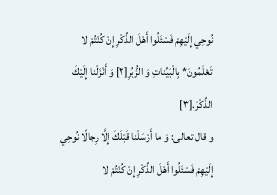نُوحِي إِلَيْهِمْ فَسْئَلُوا أَهْلَ الذِّكْرِ إِنْ كُنْتُمْ لا تَعْلَمُونَ* بِالْبَيِّناتِ وَ الزُّبُرِ[٢] وَ أَنْزَلْنا إِلَيْكَ الذِّكْرَ.[٣]
و قال تعالى: وَ ما أَرْسَلْنا قَبْلَكَ إِلَّا رِجالًا نُوحِي إِلَيْهِمْ فَسْئَلُوا أَهْلَ الذِّكْرِ إِنْ كُنْتُمْ لا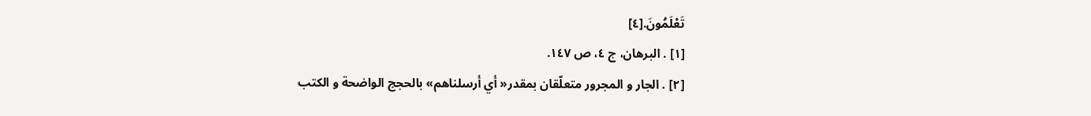تَعْلَمُونَ.[٤]
[١] . البرهان، ج ٤، ص ١٤٧.
[٢] . الجار و المجرور متعلّقان بمقدر« أي أرسلناهم» بالحجج الواضحة و الكتب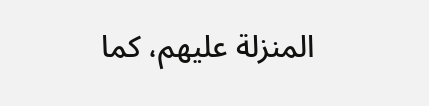المنزلة عليهم، كما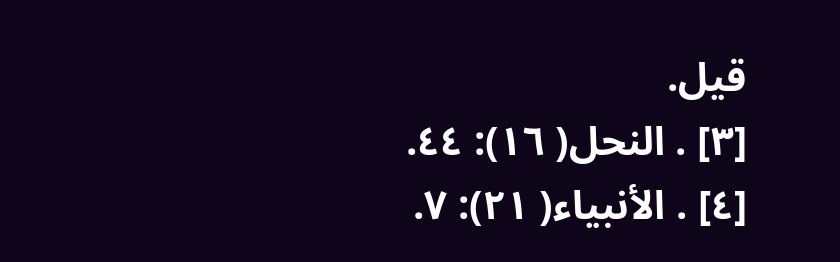قيل.
[٣] . النحل( ١٦): ٤٤.
[٤] . الأنبياء( ٢١): ٧.